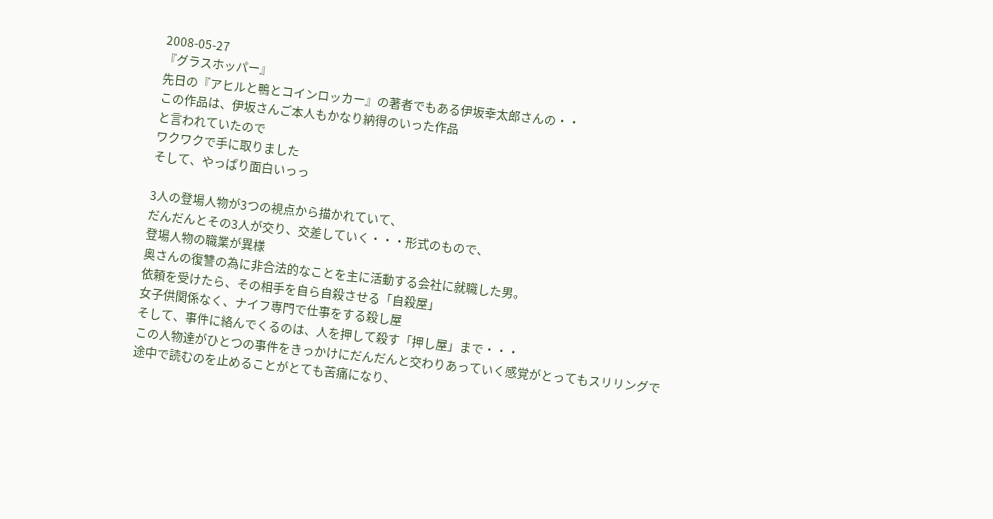2008-05-27
『グラスホッパー』
先日の『アヒルと鴨とコインロッカー』の著者でもある伊坂幸太郎さんの・・
この作品は、伊坂さんご本人もかなり納得のいった作品
と言われていたので
ワクワクで手に取りました
そして、やっぱり面白いっっ

3人の登場人物が3つの視点から描かれていて、
だんだんとその3人が交り、交差していく・・・形式のもので、
登場人物の職業が異様
奥さんの復讐の為に非合法的なことを主に活動する会社に就職した男。
依頼を受けたら、その相手を自ら自殺させる「自殺屋」
女子供関係なく、ナイフ専門で仕事をする殺し屋
そして、事件に絡んでくるのは、人を押して殺す「押し屋」まで・・・
この人物達がひとつの事件をきっかけにだんだんと交わりあっていく感覚がとってもスリリングで
途中で読むのを止めることがとても苦痛になり、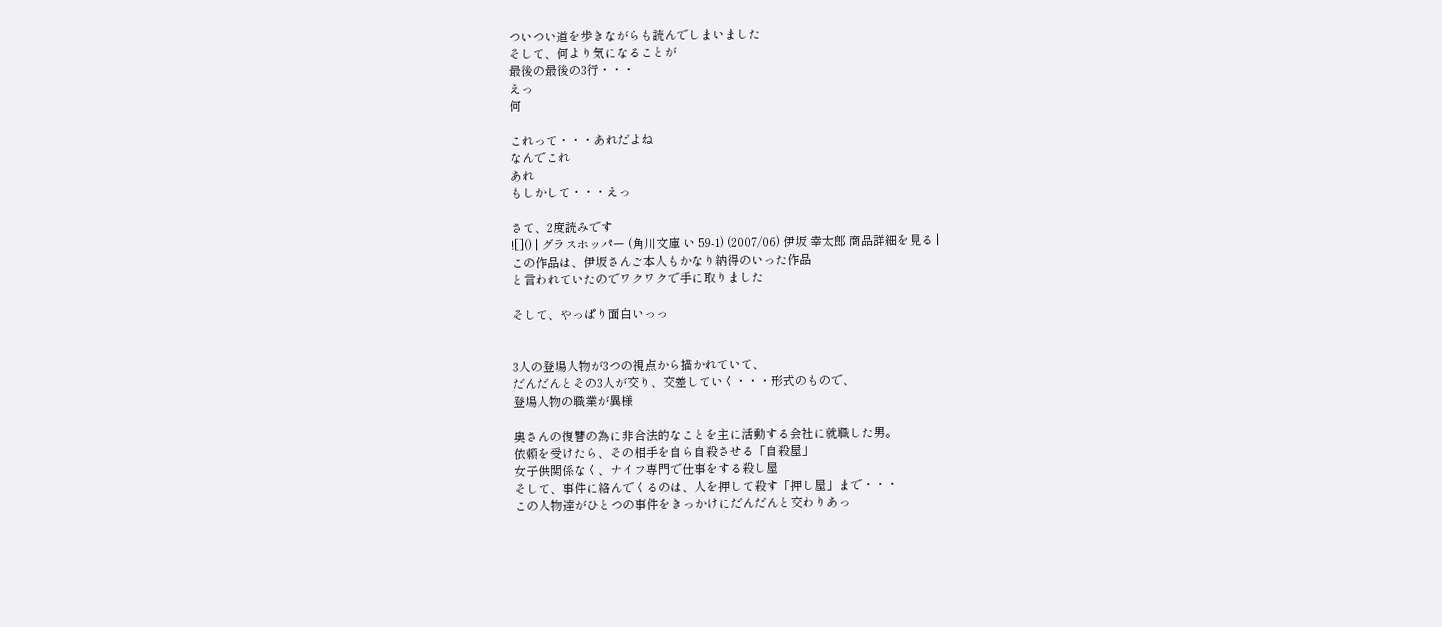ついつい道を歩きながらも読んでしまいました
そして、何より気になることが
最後の最後の3行・・・
えっ
何

これって・・・あれだよね
なんでこれ
あれ
もしかして・・・えっ

さて、2度読みです
![]() | グラスホッパー (角川文庫 い 59-1) (2007/06) 伊坂 幸太郎 商品詳細を見る |
この作品は、伊坂さんご本人もかなり納得のいった作品
と言われていたのでワクワクで手に取りました

そして、やっぱり面白いっっ


3人の登場人物が3つの視点から描かれていて、
だんだんとその3人が交り、交差していく・・・形式のもので、
登場人物の職業が異様

奥さんの復讐の為に非合法的なことを主に活動する会社に就職した男。
依頼を受けたら、その相手を自ら自殺させる「自殺屋」
女子供関係なく、ナイフ専門で仕事をする殺し屋
そして、事件に絡んでくるのは、人を押して殺す「押し屋」まで・・・
この人物達がひとつの事件をきっかけにだんだんと交わりあっ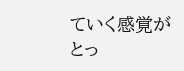ていく感覚がとっ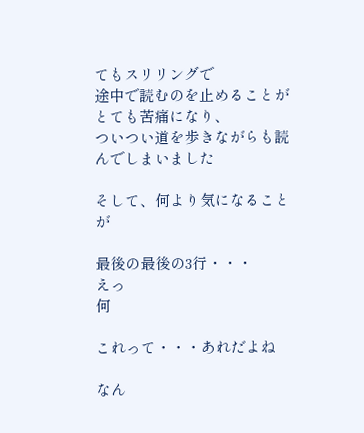てもスリリングで
途中で読むのを止めることがとても苦痛になり、
ついつい道を歩きながらも読んでしまいました

そして、何より気になることが

最後の最後の3行・・・
えっ
何

これって・・・あれだよね

なん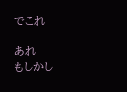でこれ

あれ
もしかし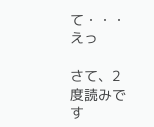て・・・えっ

さて、2度読みです